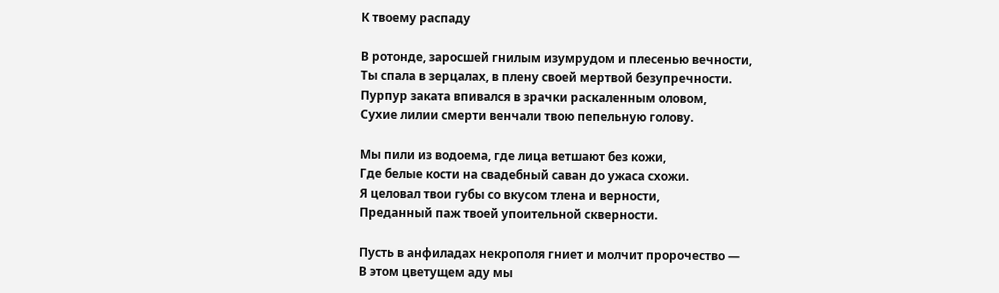К твоему распаду

В ротонде, заросшей гнилым изумрудом и плесенью вечности,
Ты спала в зерцалах, в плену своей мертвой безупречности.
Пурпур заката впивался в зрачки раскаленным оловом,
Сухие лилии смерти венчали твою пепельную голову.

Мы пили из водоема, где лица ветшают без кожи,
Где белые кости на свадебный саван до ужаса схожи.
Я целовал твои губы со вкусом тлена и верности,
Преданный паж твоей упоительной скверности.

Пусть в анфиладах некрополя гниет и молчит пророчество —
В этом цветущем аду мы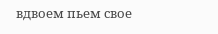вдвоем пьем свое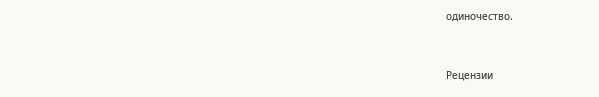одиночество.


Рецензии